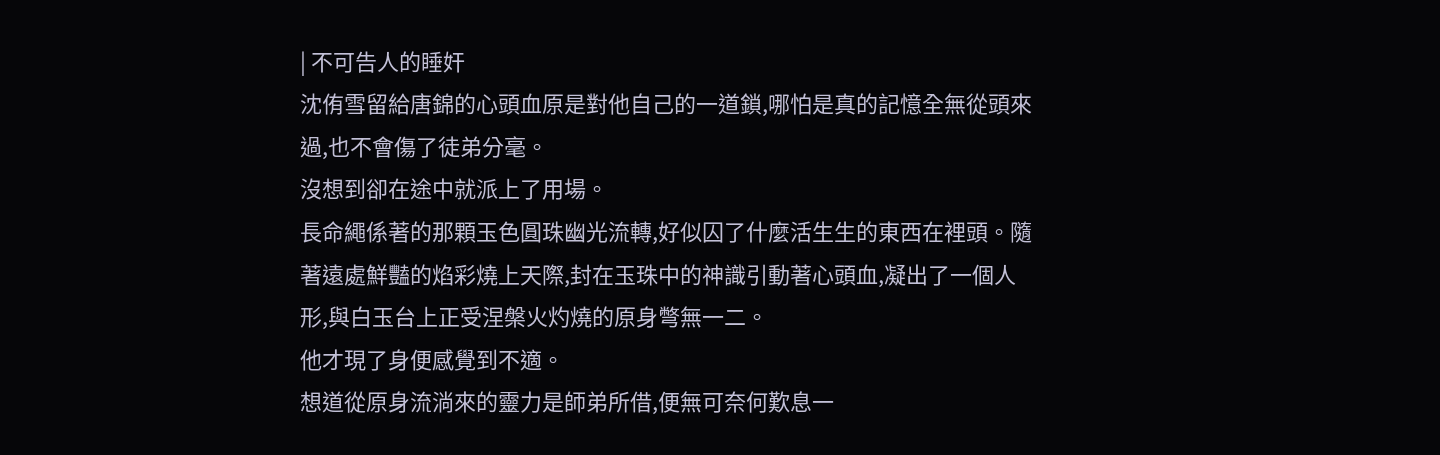| 不可告人的睡奸
沈侑雪留給唐錦的心頭血原是對他自己的一道鎖,哪怕是真的記憶全無從頭來過,也不會傷了徒弟分毫。
沒想到卻在途中就派上了用場。
長命繩係著的那顆玉色圓珠幽光流轉,好似囚了什麼活生生的東西在裡頭。隨著遠處鮮豔的焰彩燒上天際,封在玉珠中的神識引動著心頭血,凝出了一個人形,與白玉台上正受涅槃火灼燒的原身彆無一二。
他才現了身便感覺到不適。
想道從原身流淌來的靈力是師弟所借,便無可奈何歎息一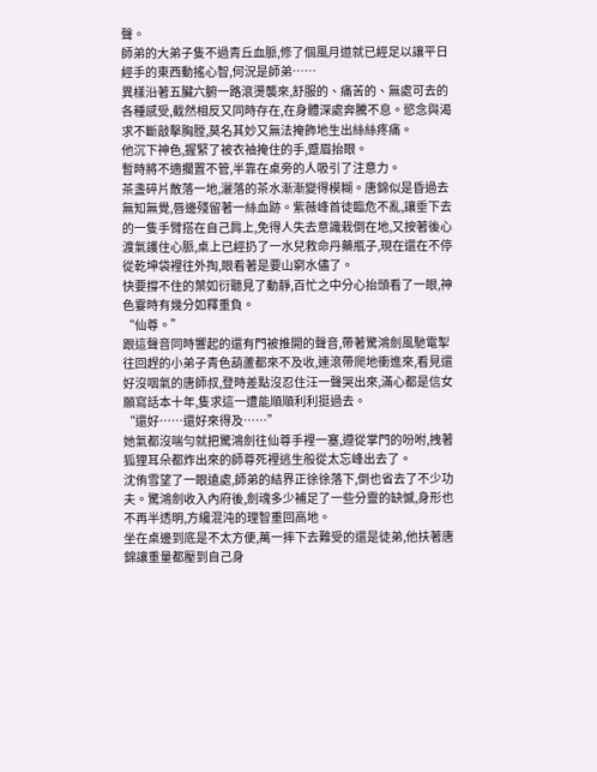聲。
師弟的大弟子隻不過青丘血脈,修了個風月道就已經足以讓平日經手的東西動搖心智,何況是師弟……
異樣沿著五臟六腑一路滾燙襲來,舒服的、痛苦的、無處可去的各種感受,截然相反又同時存在,在身體深處奔騰不息。慾念與渴求不斷敲擊胸膛,莫名其妙又無法掩飾地生出絲絲疼痛。
他沉下神色,握緊了被衣袖掩住的手,蹙眉抬眼。
暫時將不適擱置不管,半靠在桌旁的人吸引了注意力。
茶盞碎片散落一地,灑落的茶水漸漸變得模糊。唐錦似是昏過去無知無覺,唇邊殘留著一絲血跡。紫薇峰首徒臨危不亂,讓垂下去的一隻手臂搭在自己肩上,免得人失去意識栽倒在地,又按著後心渡氣護住心脈,桌上已經扔了一水兒救命丹藥瓶子,現在還在不停從乾坤袋裡往外掏,眼看著是要山窮水儘了。
快要撐不住的葉如衍聽見了動靜,百忙之中分心抬頭看了一眼,神色霎時有幾分如釋重負。
“仙尊。”
跟這聲音同時響起的還有門被推開的聲音,帶著驚鴻劍風馳電掣往回趕的小弟子青色葫蘆都來不及收,連滾帶爬地衝進來,看見還好沒咽氣的唐師叔,登時差點沒忍住汪一聲哭出來,滿心都是信女願寫話本十年,隻求這一遭能順順利利挺過去。
“還好……還好來得及……”
她氣都沒喘勻就把驚鴻劍往仙尊手裡一塞,遵從掌門的吩咐,拽著狐狸耳朵都炸出來的師尊死裡逃生般從太忘峰出去了。
沈侑雪望了一眼遠處,師弟的結界正徐徐落下,倒也省去了不少功夫。驚鴻劍收入內府後,劍魂多少補足了一些分靈的缺憾,身形也不再半透明,方纔混沌的理智重回高地。
坐在桌邊到底是不太方便,萬一摔下去難受的還是徒弟,他扶著唐錦讓重量都壓到自己身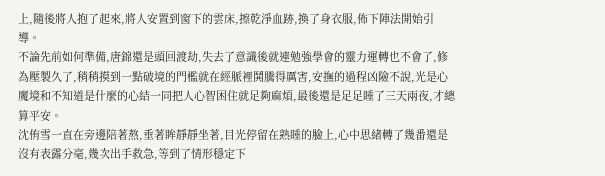上,隨後將人抱了起來,將人安置到窗下的雲床,擦乾淨血跡,換了身衣服,佈下陣法開始引導。
不論先前如何準備,唐錦還是頭回渡劫,失去了意識後就連勉強學會的靈力運轉也不會了,修為壓製久了,稍稍摸到一點破境的門檻就在經脈裡鬨騰得厲害,安撫的過程凶險不說,光是心魔境和不知道是什麼的心結一同把人心智困住就足夠麻煩,最後還是足足睡了三天兩夜,才總算平安。
沈侑雪一直在旁邊陪著熬,垂著眸靜靜坐著,目光停留在熟睡的臉上,心中思緒轉了幾番還是沒有表露分毫,幾次出手救急,等到了情形穩定下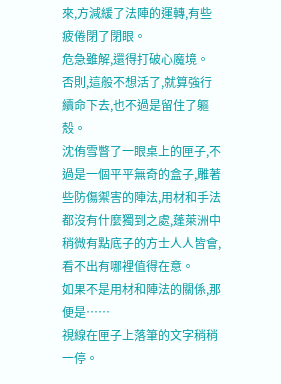來,方減緩了法陣的運轉,有些疲倦閉了閉眼。
危急雖解,還得打破心魔境。
否則,這般不想活了,就算強行續命下去,也不過是留住了軀殼。
沈侑雪瞥了一眼桌上的匣子,不過是一個平平無奇的盒子,雕著些防傷禦害的陣法,用材和手法都沒有什麼獨到之處,蓬萊洲中稍微有點底子的方士人人皆會,看不出有哪裡值得在意。
如果不是用材和陣法的關係,那便是……
視線在匣子上落筆的文字稍稍一停。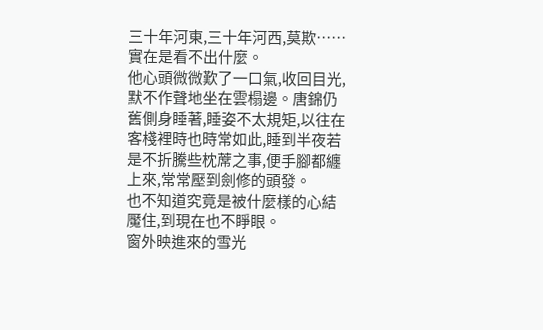三十年河東,三十年河西,莫欺……
實在是看不出什麼。
他心頭微微歎了一口氣,收回目光,默不作聲地坐在雲榻邊。唐錦仍舊側身睡著,睡姿不太規矩,以往在客棧裡時也時常如此,睡到半夜若是不折騰些枕蓆之事,便手腳都纏上來,常常壓到劍修的頭發。
也不知道究竟是被什麼樣的心結魘住,到現在也不睜眼。
窗外映進來的雪光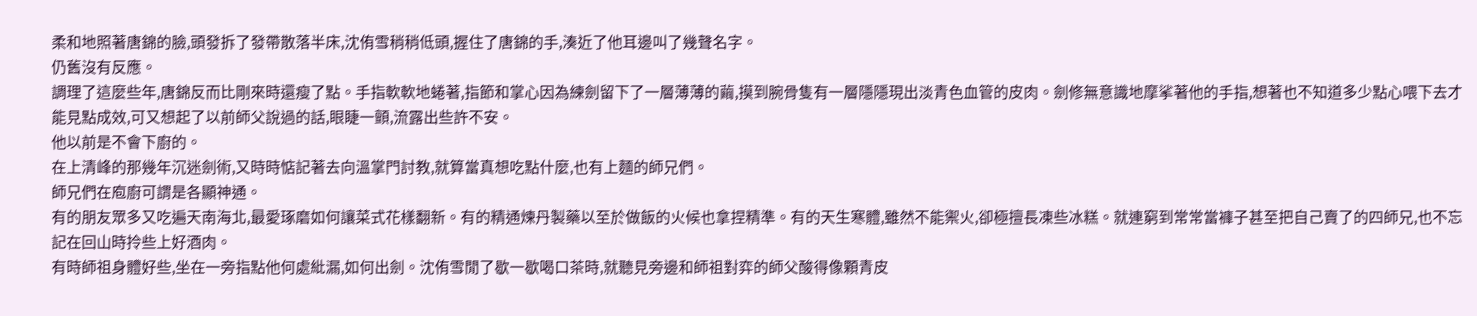柔和地照著唐錦的臉,頭發拆了發帶散落半床,沈侑雪稍稍低頭,握住了唐錦的手,湊近了他耳邊叫了幾聲名字。
仍舊沒有反應。
調理了這麼些年,唐錦反而比剛來時還瘦了點。手指軟軟地蜷著,指節和掌心因為練劍留下了一層薄薄的繭,摸到腕骨隻有一層隱隱現出淡青色血管的皮肉。劍修無意識地摩挲著他的手指,想著也不知道多少點心喂下去才能見點成效,可又想起了以前師父說過的話,眼睫一顫,流露出些許不安。
他以前是不會下廚的。
在上清峰的那幾年沉迷劍術,又時時惦記著去向溫掌門討教,就算當真想吃點什麼,也有上麵的師兄們。
師兄們在庖廚可謂是各顯神通。
有的朋友眾多又吃遍天南海北,最愛琢磨如何讓菜式花樣翻新。有的精通煉丹製藥以至於做飯的火候也拿捏精準。有的天生寒體,雖然不能禦火,卻極擅長凍些冰糕。就連窮到常常當褲子甚至把自己賣了的四師兄,也不忘記在回山時拎些上好酒肉。
有時師祖身體好些,坐在一旁指點他何處紕漏,如何出劍。沈侑雪閒了歇一歇喝口茶時,就聽見旁邊和師祖對弈的師父酸得像顆青皮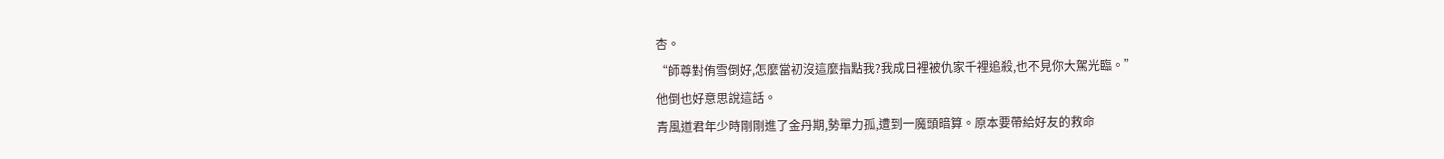杏。
“師尊對侑雪倒好,怎麼當初沒這麼指點我?我成日裡被仇家千裡追殺,也不見你大駕光臨。”
他倒也好意思說這話。
青風道君年少時剛剛進了金丹期,勢單力孤,遭到一魔頭暗算。原本要帶給好友的救命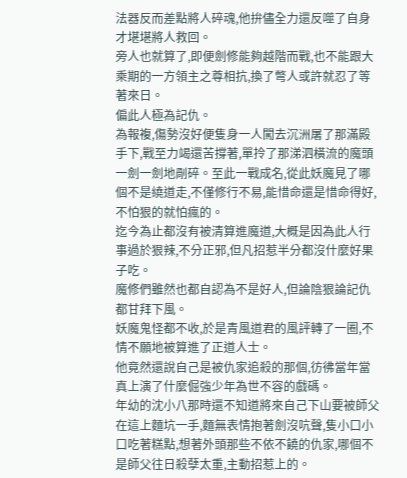法器反而差點將人碎魂,他拚儘全力還反噬了自身才堪堪將人救回。
旁人也就算了,即便劍修能夠越階而戰,也不能跟大乘期的一方領主之尊相抗,換了彆人或許就忍了等著來日。
偏此人極為記仇。
為報複,傷勢沒好便隻身一人闖去沉洲屠了那滿殿手下,戰至力竭還苦撐著,單拎了那涕泗橫流的魔頭一劍一劍地剮碎。至此一戰成名,從此妖魔見了哪個不是繞道走,不僅修行不易,能惜命還是惜命得好,不怕狠的就怕瘋的。
迄今為止都沒有被清算進魔道,大概是因為此人行事過於狠辣,不分正邪,但凡招惹半分都沒什麼好果子吃。
魔修們雖然也都自認為不是好人,但論陰狠論記仇都甘拜下風。
妖魔鬼怪都不收,於是青風道君的風評轉了一圈,不情不願地被算進了正道人士。
他竟然還說自己是被仇家追殺的那個,彷彿當年當真上演了什麼倔強少年為世不容的戲碼。
年幼的沈小八那時還不知道將來自己下山要被師父在這上麵坑一手,麵無表情抱著劍沒吭聲,隻小口小口吃著糕點,想著外頭那些不依不饒的仇家,哪個不是師父往日殺孽太重,主動招惹上的。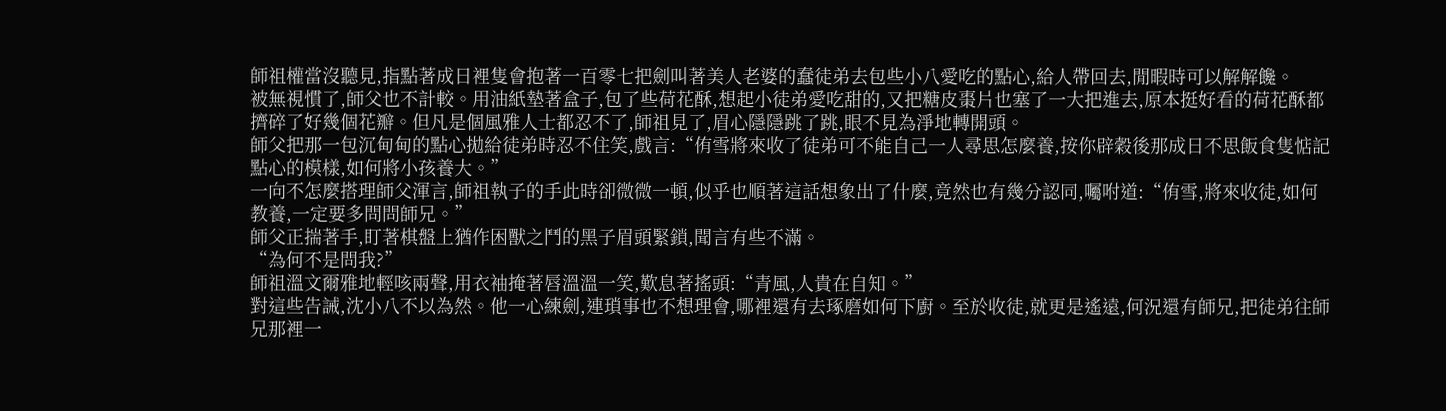師祖權當沒聽見,指點著成日裡隻會抱著一百零七把劍叫著美人老婆的蠢徒弟去包些小八愛吃的點心,給人帶回去,閒暇時可以解解饞。
被無視慣了,師父也不計較。用油紙墊著盒子,包了些荷花酥,想起小徒弟愛吃甜的,又把糖皮棗片也塞了一大把進去,原本挺好看的荷花酥都擠碎了好幾個花瓣。但凡是個風雅人士都忍不了,師祖見了,眉心隱隱跳了跳,眼不見為淨地轉開頭。
師父把那一包沉甸甸的點心拋給徒弟時忍不住笑,戲言:“侑雪將來收了徒弟可不能自己一人尋思怎麼養,按你辟穀後那成日不思飯食隻惦記點心的模樣,如何將小孩養大。”
一向不怎麼搭理師父渾言,師祖執子的手此時卻微微一頓,似乎也順著這話想象出了什麼,竟然也有幾分認同,囑咐道:“侑雪,將來收徒,如何教養,一定要多問問師兄。”
師父正揣著手,盯著棋盤上猶作困獸之鬥的黑子眉頭緊鎖,聞言有些不滿。
“為何不是問我?”
師祖溫文爾雅地輕咳兩聲,用衣袖掩著唇溫溫一笑,歎息著搖頭:“青風,人貴在自知。”
對這些告誡,沈小八不以為然。他一心練劍,連瑣事也不想理會,哪裡還有去琢磨如何下廚。至於收徒,就更是遙遠,何況還有師兄,把徒弟往師兄那裡一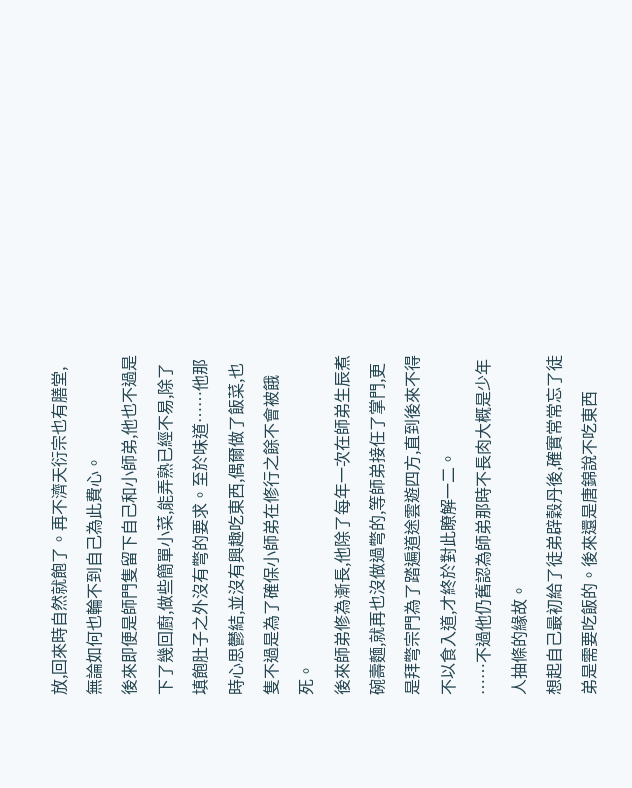放,回來時自然就飽了。再不濟天衍宗也有膳堂,無論如何也輪不到自己為此費心。
後來即便是師門隻留下自己和小師弟,他也不過是下了幾回廚,做些簡單小菜,能弄熟已經不易,除了填飽肚子之外沒有彆的要求。至於味道……他那時心思鬱結,並沒有興趣吃東西,偶爾做了飯菜,也隻不過是為了確保小師弟在修行之餘不會被餓死。
後來師弟修為漸長,他除了每年一次在師弟生辰煮碗壽麵,就再也沒做過彆的,等師弟接任了掌門,更是拜彆宗門為了踏遍道途雲遊四方,直到後來不得不以食入道,才終於對此瞭解一二。
……不過他仍舊認為師弟那時不長肉大概是少年人抽條的緣故。
想起自己最初給了徒弟辟穀丹後,確實常常忘了徒弟是需要吃飯的。後來還是唐錦說不吃東西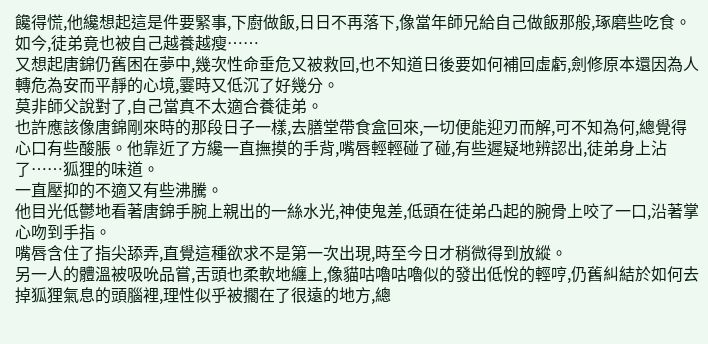饞得慌,他纔想起這是件要緊事,下廚做飯,日日不再落下,像當年師兄給自己做飯那般,琢磨些吃食。
如今,徒弟竟也被自己越養越瘦……
又想起唐錦仍舊困在夢中,幾次性命垂危又被救回,也不知道日後要如何補回虛虧,劍修原本還因為人轉危為安而平靜的心境,霎時又低沉了好幾分。
莫非師父說對了,自己當真不太適合養徒弟。
也許應該像唐錦剛來時的那段日子一樣,去膳堂帶食盒回來,一切便能迎刃而解,可不知為何,總覺得心口有些酸脹。他靠近了方纔一直撫摸的手背,嘴唇輕輕碰了碰,有些遲疑地辨認出,徒弟身上沾了……狐狸的味道。
一直壓抑的不適又有些沸騰。
他目光低鬱地看著唐錦手腕上親出的一絲水光,神使鬼差,低頭在徒弟凸起的腕骨上咬了一口,沿著掌心吻到手指。
嘴唇含住了指尖舔弄,直覺這種欲求不是第一次出現,時至今日才稍微得到放縱。
另一人的體溫被吸吮品嘗,舌頭也柔軟地纏上,像貓咕嚕咕嚕似的發出低悅的輕哼,仍舊糾結於如何去掉狐狸氣息的頭腦裡,理性似乎被擱在了很遠的地方,總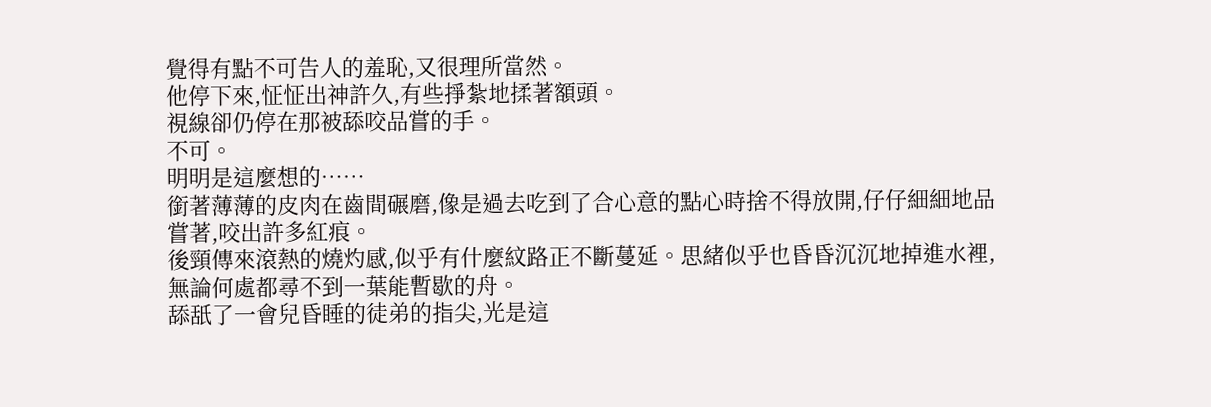覺得有點不可告人的羞恥,又很理所當然。
他停下來,怔怔出神許久,有些掙紮地揉著額頭。
視線卻仍停在那被舔咬品嘗的手。
不可。
明明是這麼想的……
銜著薄薄的皮肉在齒間碾磨,像是過去吃到了合心意的點心時捨不得放開,仔仔細細地品嘗著,咬出許多紅痕。
後頸傳來滾熱的燒灼感,似乎有什麼紋路正不斷蔓延。思緒似乎也昏昏沉沉地掉進水裡,無論何處都尋不到一葉能暫歇的舟。
舔舐了一會兒昏睡的徒弟的指尖,光是這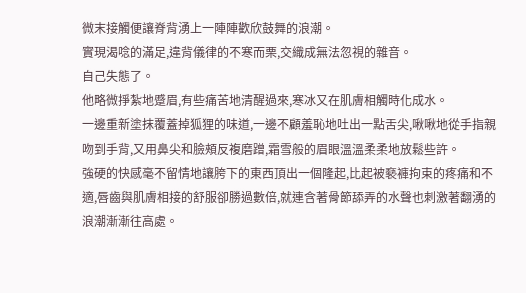微末接觸便讓脊背湧上一陣陣歡欣鼓舞的浪潮。
實現渴唸的滿足,違背儀律的不寒而栗,交織成無法忽視的雜音。
自己失態了。
他略微掙紮地蹙眉,有些痛苦地清醒過來,寒冰又在肌膚相觸時化成水。
一邊重新塗抹覆蓋掉狐狸的味道,一邊不顧羞恥地吐出一點舌尖,啾啾地從手指親吻到手背,又用鼻尖和臉頰反複磨蹭,霜雪般的眉眼溫溫柔柔地放鬆些許。
強硬的快感毫不留情地讓胯下的東西頂出一個隆起,比起被褻褲拘束的疼痛和不適,唇齒與肌膚相接的舒服卻勝過數倍,就連含著骨節舔弄的水聲也刺激著翻湧的浪潮漸漸往高處。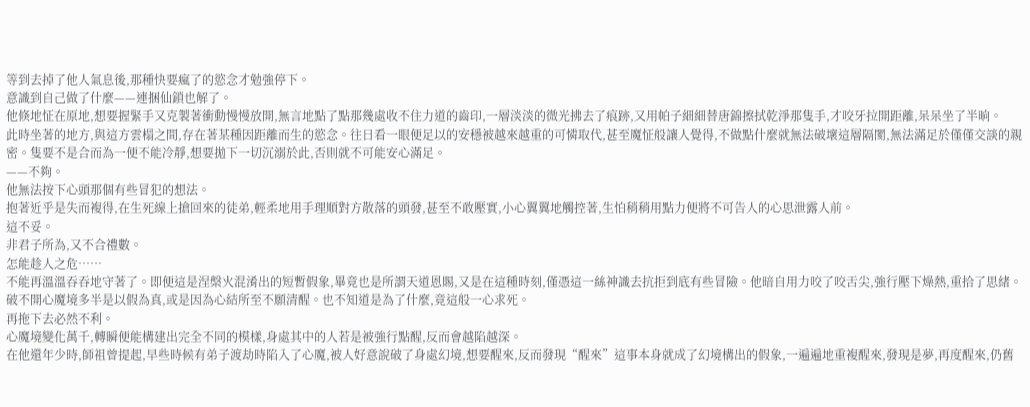等到去掉了他人氣息後,那種快要瘋了的慾念才勉強停下。
意識到自己做了什麼——連捆仙鎖也解了。
他倏地怔在原地,想要握緊手又克製著衝動慢慢放開,無言地點了點那幾處收不住力道的齒印,一層淡淡的微光拂去了痕跡,又用帕子細細替唐錦擦拭乾淨那隻手,才咬牙拉開距離,呆呆坐了半晌。
此時坐著的地方,與這方雲榻之間,存在著某種因距離而生的慾念。往日看一眼便足以的安穩被越來越重的可憐取代,甚至魔怔般讓人覺得,不做點什麼就無法破壞這層隔閡,無法滿足於僅僅交談的親密。隻要不是合而為一便不能冷靜,想要拋下一切沉溺於此,否則就不可能安心滿足。
——不夠。
他無法按下心頭那個有些冒犯的想法。
抱著近乎是失而複得,在生死線上搶回來的徒弟,輕柔地用手理順對方散落的頭發,甚至不敢壓實,小心翼翼地觸控著,生怕稍稍用點力便將不可告人的心思泄露人前。
這不妥。
非君子所為,又不合禮數。
怎能趁人之危……
不能再溫溫吞吞地守著了。即便這是涅槃火混淆出的短暫假象,畢竟也是所謂天道恩賜,又是在這種時刻,僅憑這一絲神識去抗拒到底有些冒險。他暗自用力咬了咬舌尖,強行壓下燥熱,重拾了思緒。
破不開心魔境多半是以假為真,或是因為心結所至不願清醒。也不知道是為了什麼,竟這般一心求死。
再拖下去必然不利。
心魔境變化萬千,轉瞬便能構建出完全不同的模樣,身處其中的人若是被強行點醒,反而會越陷越深。
在他還年少時,師祖曾提起,早些時候有弟子渡劫時陷入了心魔,被人好意說破了身處幻境,想要醒來,反而發現“醒來”這事本身就成了幻境構出的假象,一遍遍地重複醒來,發現是夢,再度醒來,仍舊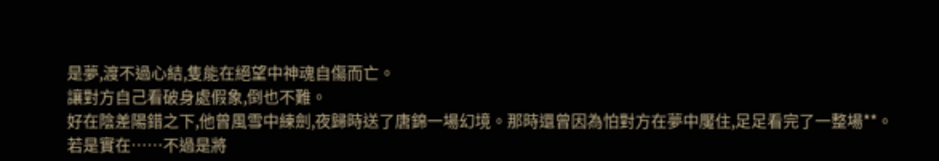是夢,渡不過心結,隻能在絕望中神魂自傷而亡。
讓對方自己看破身處假象,倒也不難。
好在陰差陽錯之下,他曾風雪中練劍,夜歸時送了唐錦一場幻境。那時還曾因為怕對方在夢中魘住,足足看完了一整場**。
若是實在……不過是將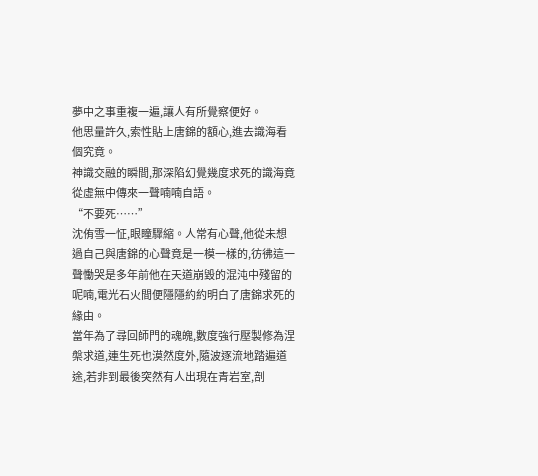夢中之事重複一遍,讓人有所覺察便好。
他思量許久,索性貼上唐錦的額心,進去識海看個究竟。
神識交融的瞬間,那深陷幻覺幾度求死的識海竟從虛無中傳來一聲喃喃自語。
“不要死……”
沈侑雪一怔,眼瞳驟縮。人常有心聲,他從未想過自己與唐錦的心聲竟是一模一樣的,彷彿這一聲慟哭是多年前他在天道崩毀的混沌中殘留的呢喃,電光石火間便隱隱約約明白了唐錦求死的緣由。
當年為了尋回師門的魂魄,數度強行壓製修為涅槃求道,連生死也漠然度外,隨波逐流地踏遍道途,若非到最後突然有人出現在青岩室,剖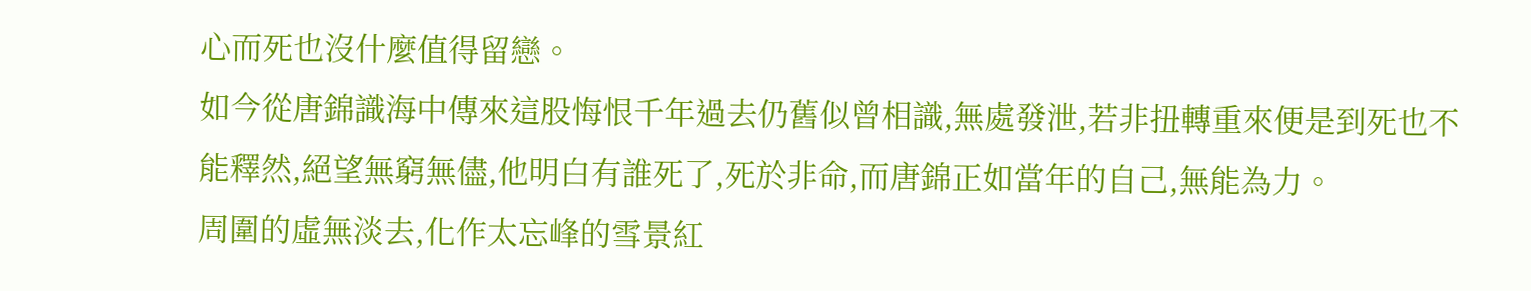心而死也沒什麼值得留戀。
如今從唐錦識海中傳來這股悔恨千年過去仍舊似曾相識,無處發泄,若非扭轉重來便是到死也不能釋然,絕望無窮無儘,他明白有誰死了,死於非命,而唐錦正如當年的自己,無能為力。
周圍的虛無淡去,化作太忘峰的雪景紅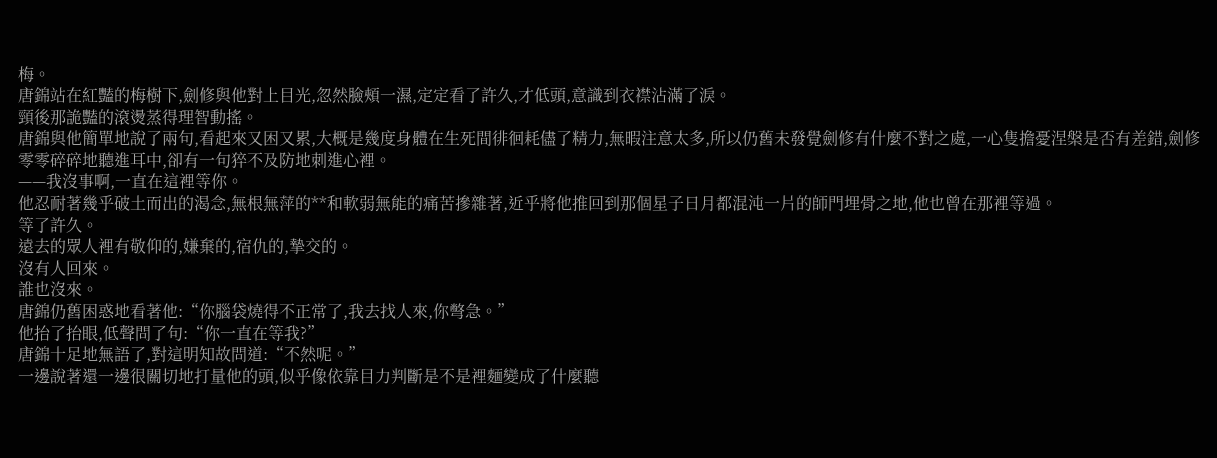梅。
唐錦站在紅豔的梅樹下,劍修與他對上目光,忽然臉頰一濕,定定看了許久,才低頭,意識到衣襟沾滿了淚。
頸後那詭豔的滾燙蒸得理智動搖。
唐錦與他簡單地說了兩句,看起來又困又累,大概是幾度身體在生死間徘徊耗儘了精力,無暇注意太多,所以仍舊未發覺劍修有什麼不對之處,一心隻擔憂涅槃是否有差錯,劍修零零碎碎地聽進耳中,卻有一句猝不及防地刺進心裡。
——我沒事啊,一直在這裡等你。
他忍耐著幾乎破土而出的渴念,無根無萍的**和軟弱無能的痛苦摻雜著,近乎將他推回到那個星子日月都混沌一片的師門埋骨之地,他也曾在那裡等過。
等了許久。
遠去的眾人裡有敬仰的,嫌棄的,宿仇的,摯交的。
沒有人回來。
誰也沒來。
唐錦仍舊困惑地看著他:“你腦袋燒得不正常了,我去找人來,你彆急。”
他抬了抬眼,低聲問了句:“你一直在等我?”
唐錦十足地無語了,對這明知故問道:“不然呢。”
一邊說著還一邊很關切地打量他的頭,似乎像依靠目力判斷是不是裡麵變成了什麼聽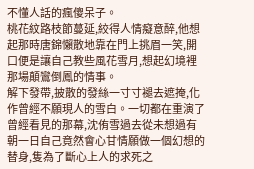不懂人話的瘋傻呆子。
桃花紋路枝節蔓延,絞得人情癡意醉,他想起那時唐錦懶散地靠在門上挑眉一笑,開口便是讓自己教些風花雪月,想起幻境裡那場顛鸞倒鳳的情事。
解下發帶,披散的發絲一寸寸褪去遮掩,化作曾經不願現人的雪白。一切都在重演了曾經看見的那幕,沈侑雪過去從未想過有朝一日自己竟然會心甘情願做一個幻想的替身,隻為了斷心上人的求死之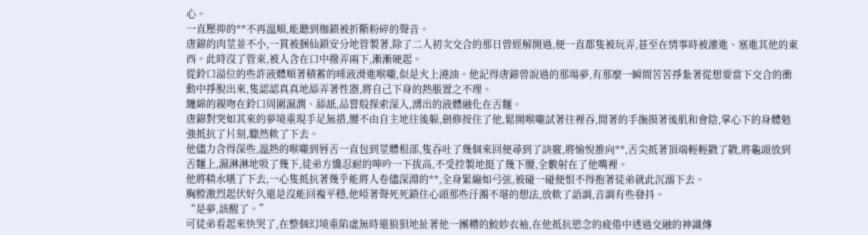心。
一直壓抑的**不再溫順,能聽到枷鎖被折斷粉碎的聲音。
唐錦的肉莖並不小,一貫被捆仙鎖安分地管製著,除了二人初次交合的那日曾經解開過,便一直都隻被玩弄,甚至在情事時被灌進、塞進其他的東西。此時沒了管束,被人含在口中撥弄兩下,漸漸硬起。
從鈴口溢位的些許液體順著積蓄的唾液滑進喉嚨,似是火上澆油。他記得唐錦曾說過的那場夢,有那麼一瞬間苦苦掙紮著從想要當下交合的衝動中掙脫出來,隻認認真真地舔弄著性器,將自己下身的熱脹置之不理。
纏綿的親吻在鈴口周圍濕潤、舔舐,品嘗般探索深入,湧出的液體融化在舌麵。
唐錦對突如其來的夢境重現手足無措,腰不由自主地往後躲,劍修按住了他,鬆開喉嚨試著往裡吞,閒著的手撫摸著後肌和會陰,掌心下的身體勉強抵抗了片刻,驟然軟了下去。
他儘力含得深些,溫熱的喉嚨到唇舌一直包到莖體根部,隻吞吐了幾個來回便尋到了訣竅,將愉悅推向**,舌尖抵著頂端輕輕戳了戳,將龜頭放到舌麵上,濕淋淋地吸了幾下,徒弟方纔忍耐的呻吟一下拔高,不受控製地挺了幾下腰,全數射在了他嘴裡。
他將精水嚥了下去,一心隻抵抗著幾乎能將人卷儘深淵的**,全身緊繃如弓弦,被碰一碰便恨不得抱著徒弟就此沉溺下去。
胸膛激烈起伏好久還是沒能回複平穩,他啞著聲死死鎖住心頭那些汙濁不堪的想法,放軟了語調,音調有些發抖。
“是夢,該醒了。”
可徒弟看起來快哭了,在整個幻境重陷虛無時還狼狽地扯著他一團糟的鮫紗衣袖,在他抵抗慾念的疲倦中透過交融的神識傳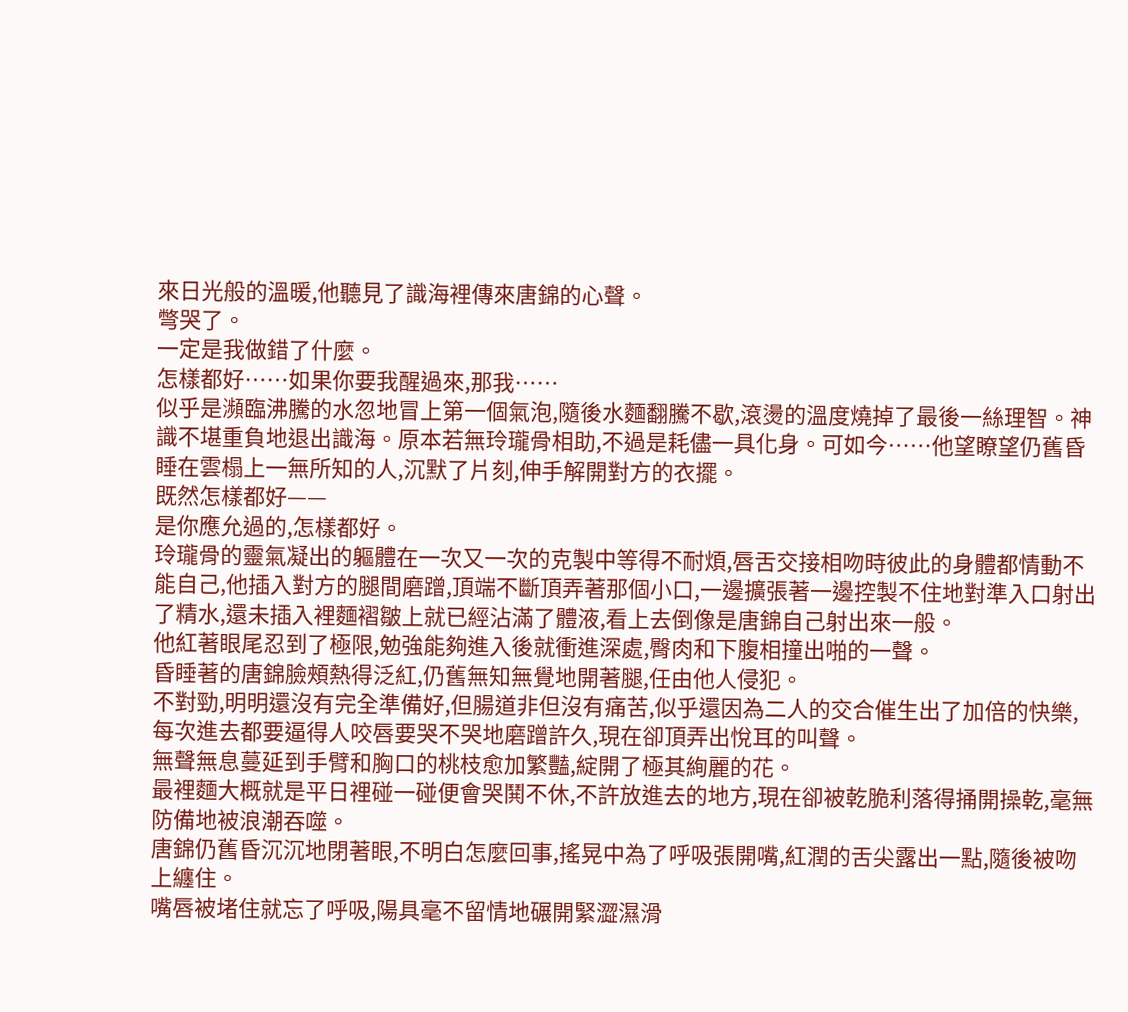來日光般的溫暖,他聽見了識海裡傳來唐錦的心聲。
彆哭了。
一定是我做錯了什麼。
怎樣都好……如果你要我醒過來,那我……
似乎是瀕臨沸騰的水忽地冒上第一個氣泡,隨後水麵翻騰不歇,滾燙的溫度燒掉了最後一絲理智。神識不堪重負地退出識海。原本若無玲瓏骨相助,不過是耗儘一具化身。可如今……他望瞭望仍舊昏睡在雲榻上一無所知的人,沉默了片刻,伸手解開對方的衣擺。
既然怎樣都好——
是你應允過的,怎樣都好。
玲瓏骨的靈氣凝出的軀體在一次又一次的克製中等得不耐煩,唇舌交接相吻時彼此的身體都情動不能自己,他插入對方的腿間磨蹭,頂端不斷頂弄著那個小口,一邊擴張著一邊控製不住地對準入口射出了精水,還未插入裡麵褶皺上就已經沾滿了體液,看上去倒像是唐錦自己射出來一般。
他紅著眼尾忍到了極限,勉強能夠進入後就衝進深處,臀肉和下腹相撞出啪的一聲。
昏睡著的唐錦臉頰熱得泛紅,仍舊無知無覺地開著腿,任由他人侵犯。
不對勁,明明還沒有完全準備好,但腸道非但沒有痛苦,似乎還因為二人的交合催生出了加倍的快樂,每次進去都要逼得人咬唇要哭不哭地磨蹭許久,現在卻頂弄出悅耳的叫聲。
無聲無息蔓延到手臂和胸口的桃枝愈加繁豔,綻開了極其絢麗的花。
最裡麵大概就是平日裡碰一碰便會哭鬨不休,不許放進去的地方,現在卻被乾脆利落得捅開操乾,毫無防備地被浪潮吞噬。
唐錦仍舊昏沉沉地閉著眼,不明白怎麼回事,搖晃中為了呼吸張開嘴,紅潤的舌尖露出一點,隨後被吻上纏住。
嘴唇被堵住就忘了呼吸,陽具毫不留情地碾開緊澀濕滑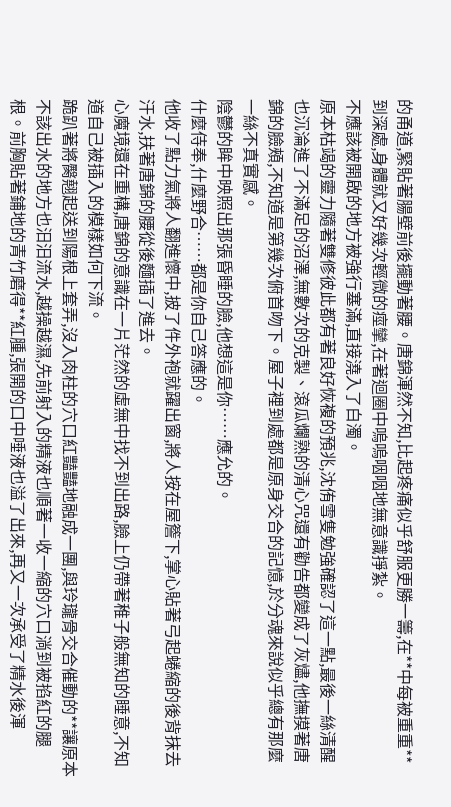的甬道,緊貼著腸壁前後擺動著腰。唐錦渾然不知,比起疼痛似乎舒服更勝一籌,在**中每被重重**到深處,身體就又好幾次輕微的痙攣,在著迴圈中嗚嗚咽咽地無意識掙紮。
不應該被開啟的地方被強行塞滿,直接澆入了白濁。
原本枯竭的靈力隨著雙修彼此都有著良好恢複的預兆,沈侑雪隻勉強確認了這一點,最後一絲清醒也沉淪進了不滿足的沼澤,無數次的克製、滾瓜爛熟的清心咒還有勸告都變成了灰燼,他撫摸著唐錦的臉頰,不知道是第幾次俯首吻下。屋子裡到處都是原身交合的記憶,於分魂來說似乎總有那麼一絲不真實感。
陰鬱的眸中映照出那張昏睡的臉,他想這是你……應允的。
什麼侍奉,什麼野合……都是你自己答應的。
他收了點力氣將人翻進懷中,披了件外袍就躍出窗,將人按在屋簷下,掌心貼著弓起蜷縮的後背抹去汗水,扶著唐錦的腰從後麵插了進去。
心魔境還在重構,唐錦的意識在一片茫然的虛無中找不到出路,臉上仍帶著稚子般無知的睡意,不知道自己被插入的模樣如何下流。
跪趴著將臋翹起送到陽根上套弄,沒入肉柱的穴口紅豔豔地融成一團,與玲瓏骨交合催動的**讓原本不該出水的地方也汩汩流水,越操越濕,先前射入的精液也順著一收一縮的穴口淌到被掐紅的腿根。前胸貼著鋪地的青竹磨得**紅腫,張開的口中唾液也溢了出來,再又一次承受了精水後渾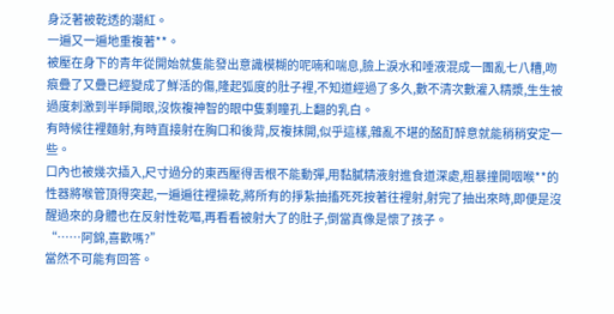身泛著被乾透的潮紅。
一遍又一遍地重複著**。
被壓在身下的青年從開始就隻能發出意識模糊的呢喃和喘息,臉上淚水和唾液混成一團亂七八糟,吻痕疊了又疊已經變成了鮮活的傷,隆起弧度的肚子裡,不知道經過了多久,數不清次數灌入精漿,生生被過度刺激到半睜開眼,沒恢複神智的眼中隻剩瞳孔上翻的乳白。
有時候往裡麵射,有時直接射在胸口和後背,反複抹開,似乎這樣,雜亂不堪的酩酊醉意就能稍稍安定一些。
口內也被幾次插入,尺寸過分的東西壓得舌根不能動彈,用黏膩精液射進食道深處,粗暴撞開咽喉**的性器將喉管頂得突起,一遍遍往裡操乾,將所有的掙紮抽搐死死按著往裡射,射完了抽出來時,即便是沒醒過來的身體也在反射性乾嘔,再看看被射大了的肚子,倒當真像是懷了孩子。
“……阿錦,喜歡嗎?”
當然不可能有回答。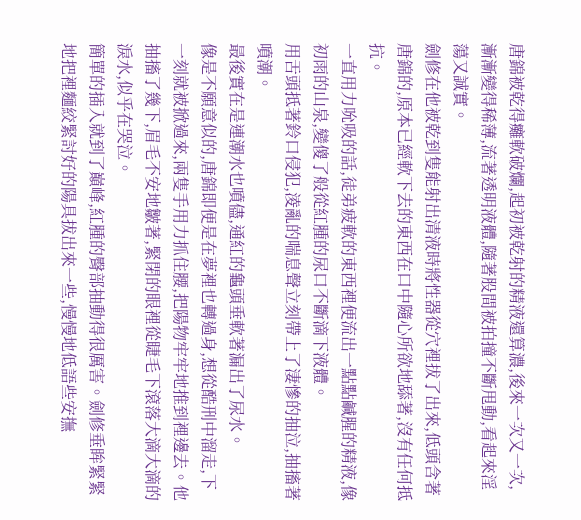唐錦被乾得癱軟破爛,起初被乾射的精液還算濃,後來一次又一次,漸漸變得稀薄,流著透明液體,隨著股間被拍撞不斷甩動,看起來淫蕩又誠實。
劍修在他被乾到隻能射出清液時將性器從穴裡拔了出來,低頭含著唐錦的,原本已經軟下去的東西在口中隨心所欲地舔著,沒有任何抵抗。
一直用力吮吸的話,徒弟疲軟的東西裡便流出一點點鹹腥的精液,像初雨的山泉,變傻了般從紅腫的尿口不斷滴下液體。
用舌頭抵著鈴口侵犯,淩亂的喘息聲立刻帶上了淒慘的抽泣,抽搐著噴潮。
最後實在是連潮水也噴儘,通紅的龜頭垂軟著漏出了尿水。
像是不願意似的,唐錦即便是在夢裡也轉過身,想從酷刑中溜走,下一刻就被掀過來,兩隻手用力抓住腰,把陽物牢牢地推到裡邊去。他抽搐了幾下,眉毛不安地皺著,緊閉的眼裡從睫毛下滾落大滴大滴的淚水,似乎在哭泣。
簡單的插入就到了巔峰,紅腫的臀部抽動得很厲害。劍修垂眸緊緊地把裡麵絞緊討好的陽具拔出來一些,慢慢地低語些安撫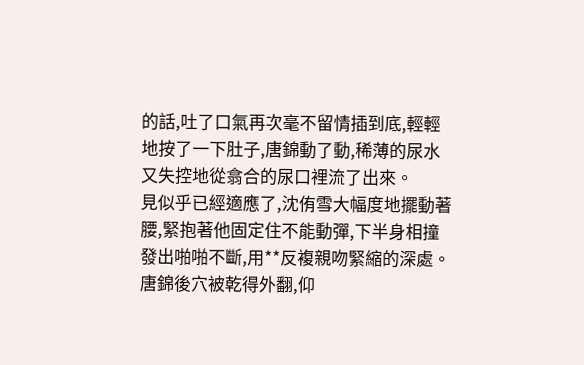的話,吐了口氣再次毫不留情插到底,輕輕地按了一下肚子,唐錦動了動,稀薄的尿水又失控地從翕合的尿口裡流了出來。
見似乎已經適應了,沈侑雪大幅度地擺動著腰,緊抱著他固定住不能動彈,下半身相撞發出啪啪不斷,用**反複親吻緊縮的深處。
唐錦後穴被乾得外翻,仰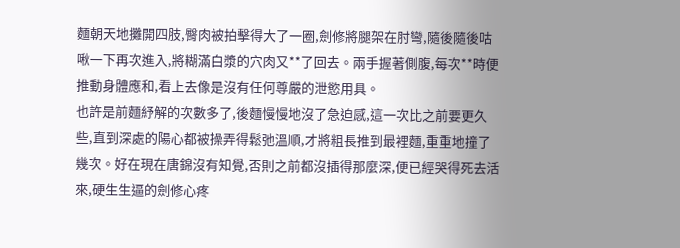麵朝天地攤開四肢,臀肉被拍擊得大了一圈,劍修將腿架在肘彎,隨後隨後咕啾一下再次進入,將糊滿白漿的穴肉又**了回去。兩手握著側腹,每次**時便推動身體應和,看上去像是沒有任何尊嚴的泄慾用具。
也許是前麵紓解的次數多了,後麵慢慢地沒了急迫感,這一次比之前要更久些,直到深處的陽心都被操弄得鬆弛溫順,才將粗長推到最裡麵,重重地撞了幾次。好在現在唐錦沒有知覺,否則之前都沒插得那麼深,便已經哭得死去活來,硬生生逼的劍修心疼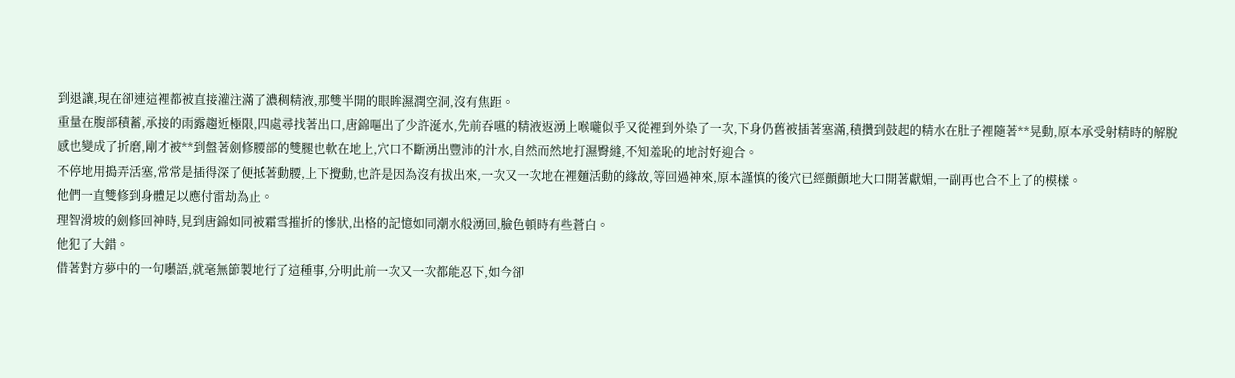到退讓,現在卻連這裡都被直接灌注滿了濃稠精液,那雙半開的眼眸濕潤空洞,沒有焦距。
重量在腹部積蓄,承接的雨露趨近極限,四處尋找著出口,唐錦嘔出了少許涎水,先前吞嚥的精液返湧上喉嚨似乎又從裡到外染了一次,下身仍舊被插著塞滿,積攢到鼓起的精水在肚子裡隨著**晃動,原本承受射精時的解脫感也變成了折磨,剛才被**到盤著劍修腰部的雙腿也軟在地上,穴口不斷湧出豐沛的汁水,自然而然地打濕臀縫,不知羞恥的地討好迎合。
不停地用搗弄活塞,常常是插得深了便抵著動腰,上下攪動,也許是因為沒有拔出來,一次又一次地在裡麵活動的緣故,等回過神來,原本謹慎的後穴已經顫顫地大口開著獻媚,一副再也合不上了的模樣。
他們一直雙修到身體足以應付雷劫為止。
理智滑坡的劍修回神時,見到唐錦如同被霜雪摧折的慘狀,出格的記憶如同潮水般湧回,臉色頓時有些蒼白。
他犯了大錯。
借著對方夢中的一句囈語,就毫無節製地行了這種事,分明此前一次又一次都能忍下,如今卻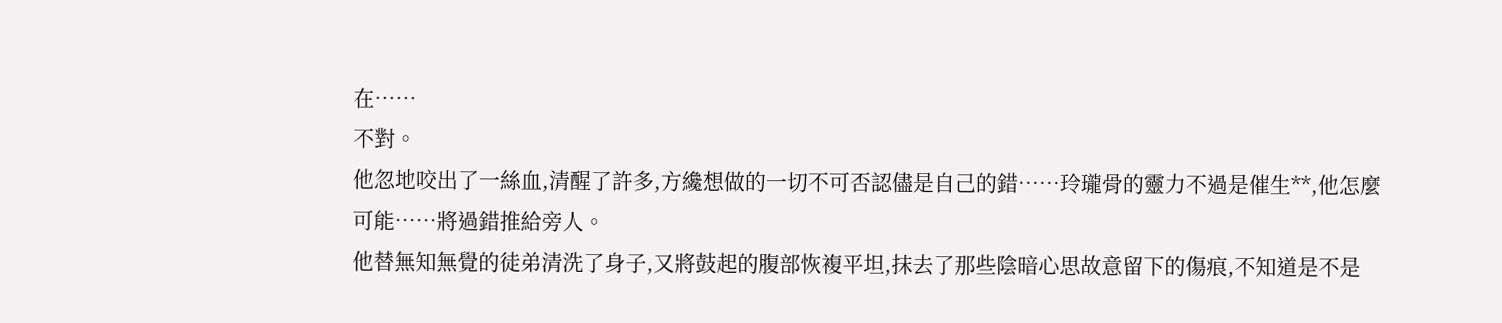在……
不對。
他忽地咬出了一絲血,清醒了許多,方纔想做的一切不可否認儘是自己的錯……玲瓏骨的靈力不過是催生**,他怎麼可能……將過錯推給旁人。
他替無知無覺的徒弟清洗了身子,又將鼓起的腹部恢複平坦,抹去了那些陰暗心思故意留下的傷痕,不知道是不是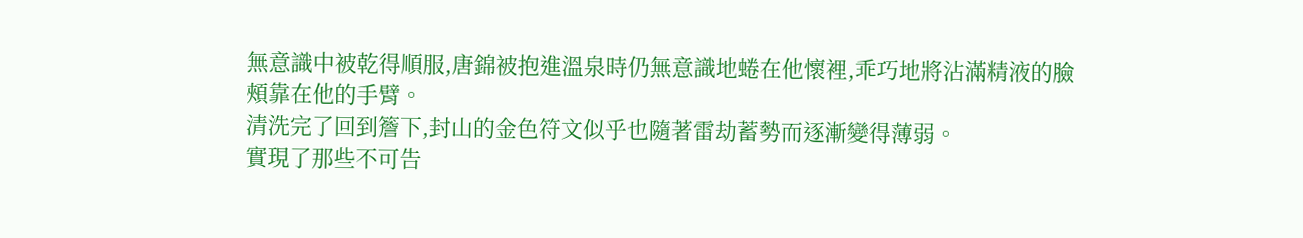無意識中被乾得順服,唐錦被抱進溫泉時仍無意識地蜷在他懷裡,乖巧地將沾滿精液的臉頰靠在他的手臂。
清洗完了回到簷下,封山的金色符文似乎也隨著雷劫蓄勢而逐漸變得薄弱。
實現了那些不可告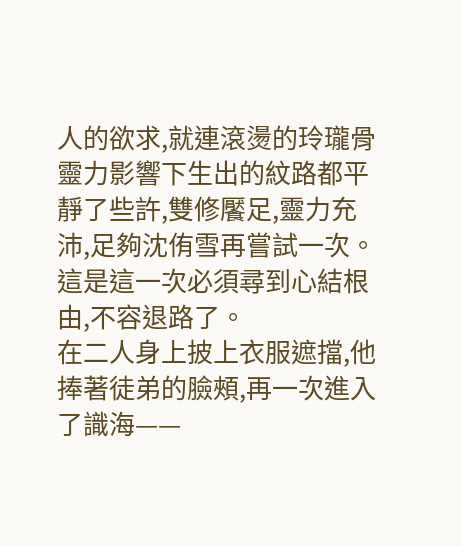人的欲求,就連滾燙的玲瓏骨靈力影響下生出的紋路都平靜了些許,雙修饜足,靈力充沛,足夠沈侑雪再嘗試一次。
這是這一次必須尋到心結根由,不容退路了。
在二人身上披上衣服遮擋,他捧著徒弟的臉頰,再一次進入了識海——